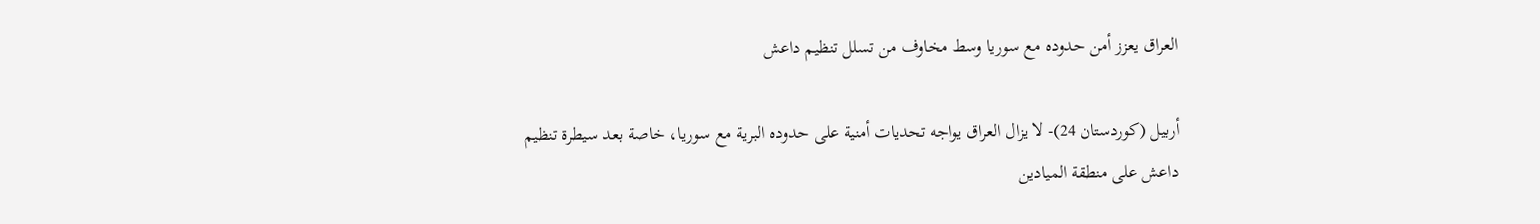العراق يعزز أمن حدوده مع سوريا وسط مخاوف من تسلل تنظيم داعش

أربيل (كوردستان 24)- لا يزال العراق يواجه تحديات أمنية على حدوده البرية مع سوريا، خاصة بعد سيطرة تنظيم داعش على منطقة الميادين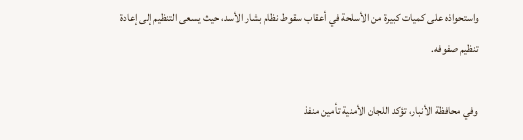واستحواذه على كميات كبيرة من الأسلحة في أعقاب سقوط نظام بشار الأسد، حيث يسعى التنظيم إلى إعادة تنظيم صفوفه.

وفي محافظة الأنبار، تؤكد اللجان الأمنية تأمين منفذ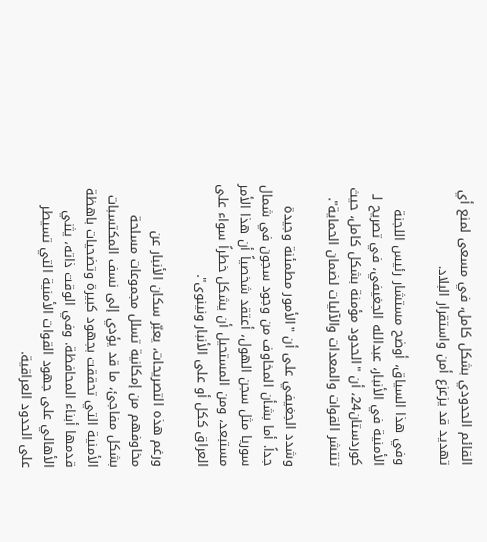القائم الحدودي بشكل كامل، في مسعى لمنع أي تهديد قد يزعزع أمن واستقرار البلاد.

وفي هذا السياق، أوضح مستشار رئيس اللجنة الأمنية في الأنبار، عبدالله الجغيفي، في تصريح لـ كوردستان24، أن "الحدود مؤمنة بشكل كامل، حيث تنتشر القوات والمعدات والآليات لضمان الحماية".

وشدد الجغيفي على أن "الأمور مطمئنة وجيدة جداً. أما بشأن المخاوف من وجود سجون في شمال سوريا مثل سجن الهول، أعتقد شخصياً أن هذا الأمر مستبعد، ومن المستحيل أن يشكل خطراً سواء على العراق ككل أو على الأنبار ونينوى".

ورغم هذه التصريحات، يعبّر سكان الأنبار عن مخاوفهم من إمكانية تسلل مجموعات مسلحة بشكل مفاجئ، ما قد يؤدي إلى نسف المكتسبات الأمنية التي تحققت بجهود كبيرة وتضحيات باهظة قدمها أبناء المحافظة. وفي الوقت ذاته، يثني الأهالي على جهود القوات الأمنية التي تسيطر على الحدود العراقية.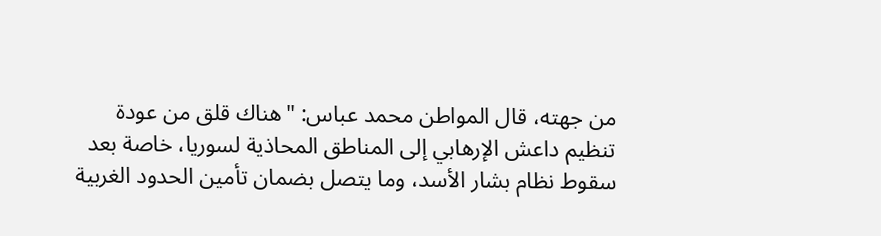من جهته، قال المواطن محمد عباس: "هناك قلق من عودة تنظيم داعش الإرهابي إلى المناطق المحاذية لسوريا، خاصة بعد سقوط نظام بشار الأسد، وما يتصل بضمان تأمين الحدود الغربية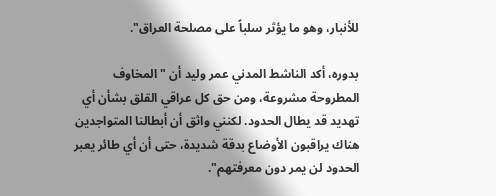للأنبار، وهو ما يؤثر سلباً على مصلحة العراق".

بدوره، أكد الناشط المدني عمر وليد أن "المخاوف المطروحة مشروعة، ومن حق كل عراقي القلق بشأن أي تهديد قد يطال الحدود. لكنني واثق أن أبطالنا المتواجدين هناك يراقبون الأوضاع بدقة شديدة، حتى أن أي طائر يعبر الحدود لن يمر دون معرفتهم".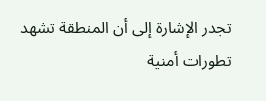تجدر الإشارة إلى أن المنطقة تشهد تطورات أمنية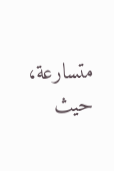متسارعة، حيث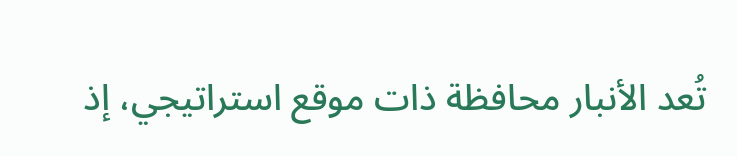تُعد الأنبار محافظة ذات موقع استراتيجي، إذ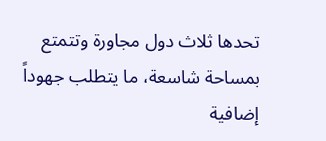تحدها ثلاث دول مجاورة وتتمتع بمساحة شاسعة، ما يتطلب جهوداً إضافية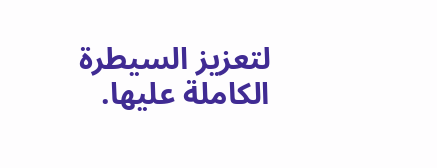لتعزيز السيطرة الكاملة عليها.